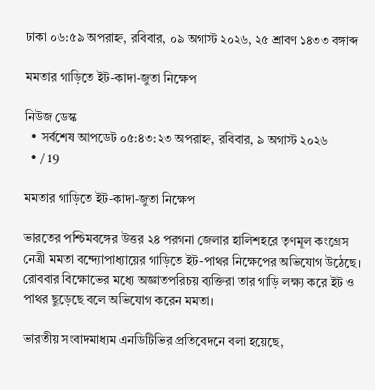ঢাকা ০৬:৫৯ অপরাহ্ন, রবিবার, ০৯ অগাস্ট ২০২৬, ২৫ শ্রাবণ ১৪৩৩ বঙ্গাব্দ

মমতার গাড়িতে ইট-কাদা-জুতা নিক্ষেপ

নিউজ ডেস্ক
  • সর্বশেষ আপডেট ০৫:৪৩:২৩ অপরাহ্ন, রবিবার, ৯ অগাস্ট ২০২৬
  • / 19

মমতার গাড়িতে ইট-কাদা-জুতা নিক্ষেপ

ভারতের পশ্চিমবঙ্গের উত্তর ২৪ পরগনা জেলার হালিশহরে তৃণমূল কংগ্রেস নেত্রী মমতা বন্দ্যোপাধ্যায়ের গাড়িতে ইট-পাথর নিক্ষেপের অভিযোগ উঠেছে। রোববার বিক্ষোভের মধ্যে অজ্ঞাতপরিচয় ব্যক্তিরা তার গাড়ি লক্ষ্য করে ইট ও পাথর ছুড়েছে বলে অভিযোগ করেন মমতা।

ভারতীয় সংবাদমাধ্যম এনডিটিভির প্রতিবেদনে বলা হয়েছে,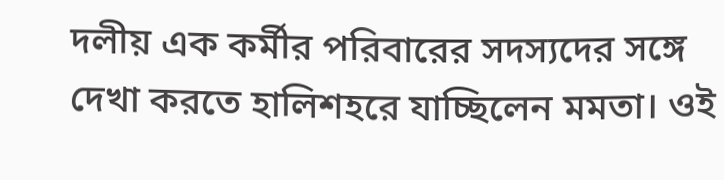দলীয় এক কর্মীর পরিবারের সদস্যদের সঙ্গে দেখা করতে হালিশহরে যাচ্ছিলেন মমতা। ওই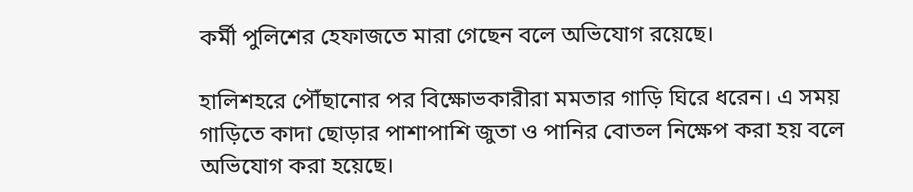কর্মী পুলিশের হেফাজতে মারা গেছেন বলে অভিযোগ রয়েছে।

হালিশহরে পৌঁছানোর পর বিক্ষোভকারীরা মমতার গাড়ি ঘিরে ধরেন। এ সময় গাড়িতে কাদা ছোড়ার পাশাপাশি জুতা ও পানির বোতল নিক্ষেপ করা হয় বলে অভিযোগ করা হয়েছে।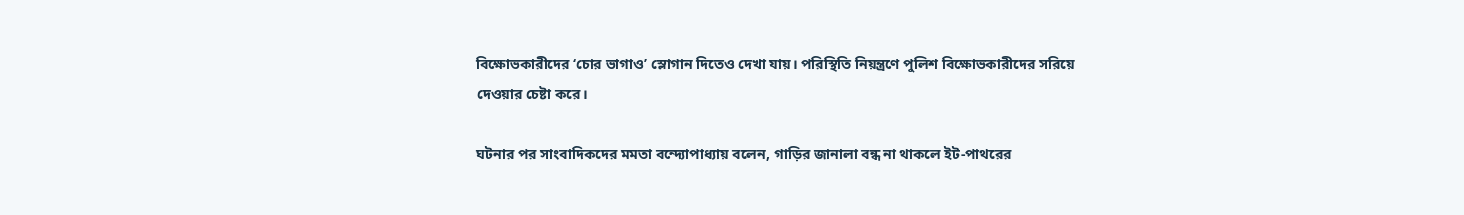বিক্ষোভকারীদের ‘চোর ভাগাও’ স্লোগান দিতেও দেখা যায়। পরিস্থিতি নিয়ন্ত্রণে পুলিশ বিক্ষোভকারীদের সরিয়ে দেওয়ার চেষ্টা করে।

ঘটনার পর সাংবাদিকদের মমতা বন্দ্যোপাধ্যায় বলেন, গাড়ির জানালা বন্ধ না থাকলে ইট-পাথরের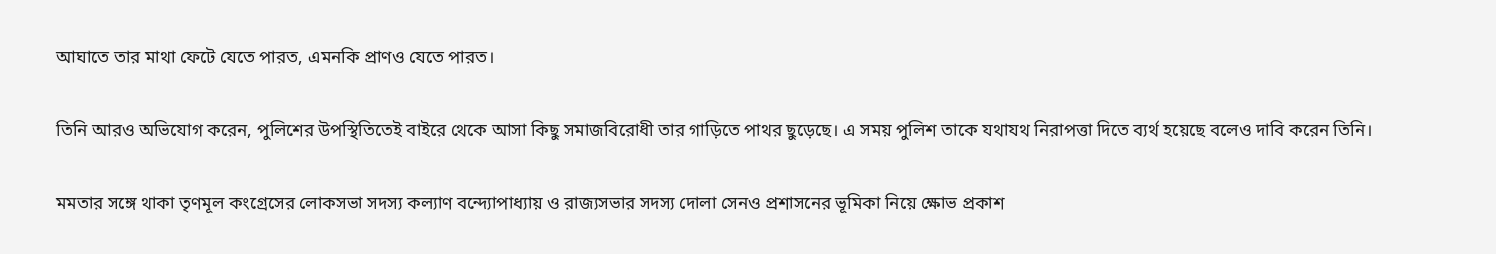আঘাতে তার মাথা ফেটে যেতে পারত, এমনকি প্রাণও যেতে পারত।

তিনি আরও অভিযোগ করেন, পুলিশের উপস্থিতিতেই বাইরে থেকে আসা কিছু সমাজবিরোধী তার গাড়িতে পাথর ছুড়েছে। এ সময় পুলিশ তাকে যথাযথ নিরাপত্তা দিতে ব্যর্থ হয়েছে বলেও দাবি করেন তিনি।

মমতার সঙ্গে থাকা তৃণমূল কংগ্রেসের লোকসভা সদস্য কল্যাণ বন্দ্যোপাধ্যায় ও রাজ্যসভার সদস্য দোলা সেনও প্রশাসনের ভূমিকা নিয়ে ক্ষোভ প্রকাশ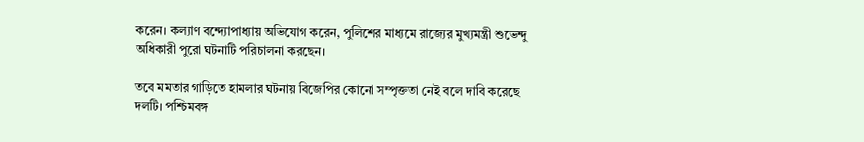করেন। কল্যাণ বন্দ্যোপাধ্যায় অভিযোগ করেন, পুলিশের মাধ্যমে রাজ্যের মুখ্যমন্ত্রী শুভেন্দু অধিকারী পুরো ঘটনাটি পরিচালনা করছেন।

তবে মমতার গাড়িতে হামলার ঘটনায় বিজেপির কোনো সম্পৃক্ততা নেই বলে দাবি করেছে দলটি। পশ্চিমবঙ্গ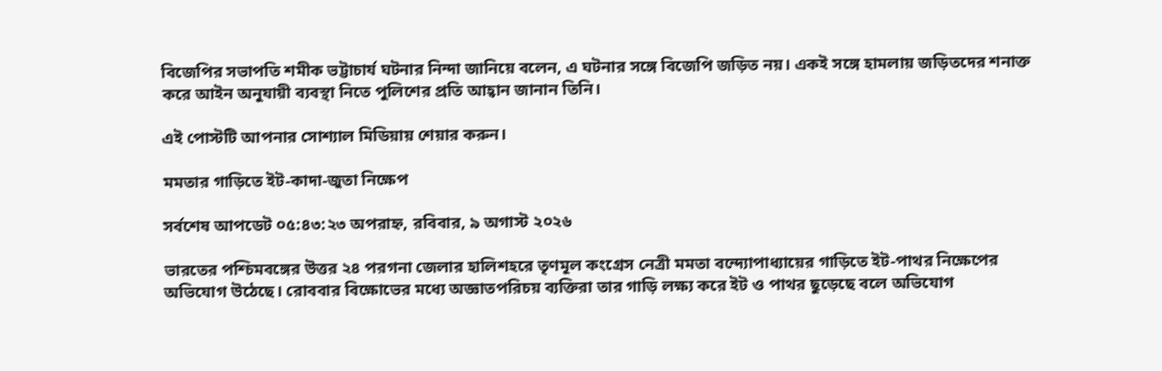বিজেপির সভাপতি শমীক ভট্টাচার্য ঘটনার নিন্দা জানিয়ে বলেন, এ ঘটনার সঙ্গে বিজেপি জড়িত নয়। একই সঙ্গে হামলায় জড়িতদের শনাক্ত করে আইন অনুযায়ী ব্যবস্থা নিতে পুলিশের প্রতি আহ্বান জানান তিনি।

এই পোস্টটি আপনার সোশ্যাল মিডিয়ায় শেয়ার করুন।

মমতার গাড়িতে ইট-কাদা-জুতা নিক্ষেপ

সর্বশেষ আপডেট ০৫:৪৩:২৩ অপরাহ্ন, রবিবার, ৯ অগাস্ট ২০২৬

ভারতের পশ্চিমবঙ্গের উত্তর ২৪ পরগনা জেলার হালিশহরে তৃণমূল কংগ্রেস নেত্রী মমতা বন্দ্যোপাধ্যায়ের গাড়িতে ইট-পাথর নিক্ষেপের অভিযোগ উঠেছে। রোববার বিক্ষোভের মধ্যে অজ্ঞাতপরিচয় ব্যক্তিরা তার গাড়ি লক্ষ্য করে ইট ও পাথর ছুড়েছে বলে অভিযোগ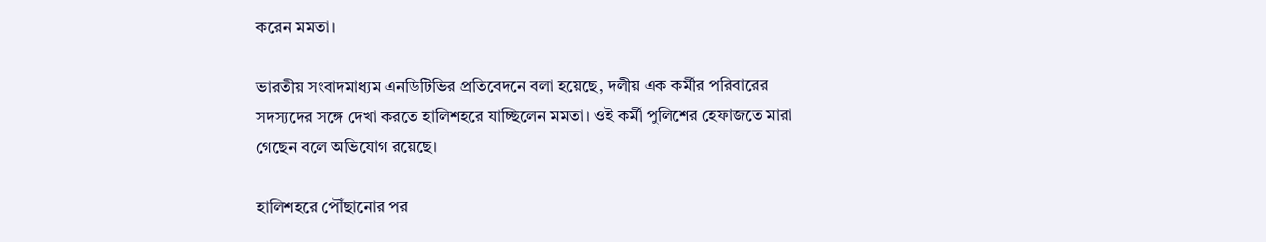করেন মমতা।

ভারতীয় সংবাদমাধ্যম এনডিটিভির প্রতিবেদনে বলা হয়েছে, দলীয় এক কর্মীর পরিবারের সদস্যদের সঙ্গে দেখা করতে হালিশহরে যাচ্ছিলেন মমতা। ওই কর্মী পুলিশের হেফাজতে মারা গেছেন বলে অভিযোগ রয়েছে।

হালিশহরে পৌঁছানোর পর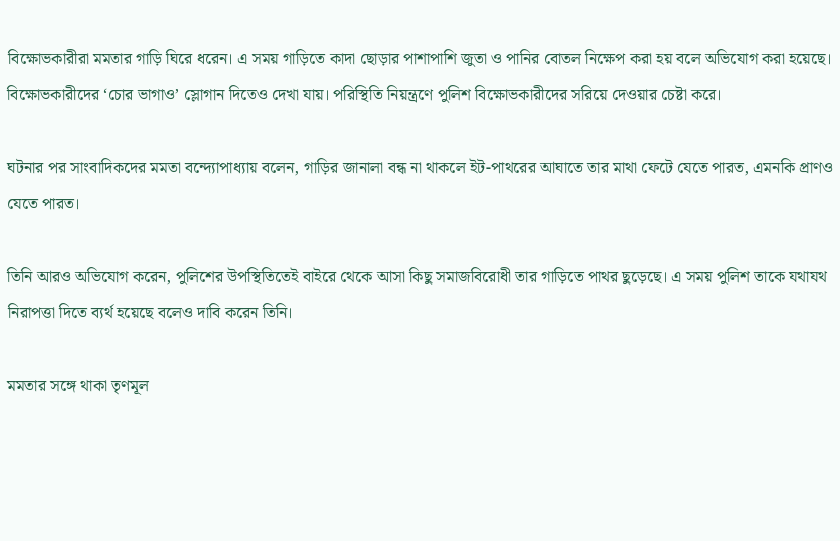বিক্ষোভকারীরা মমতার গাড়ি ঘিরে ধরেন। এ সময় গাড়িতে কাদা ছোড়ার পাশাপাশি জুতা ও পানির বোতল নিক্ষেপ করা হয় বলে অভিযোগ করা হয়েছে। বিক্ষোভকারীদের ‘চোর ভাগাও’ স্লোগান দিতেও দেখা যায়। পরিস্থিতি নিয়ন্ত্রণে পুলিশ বিক্ষোভকারীদের সরিয়ে দেওয়ার চেষ্টা করে।

ঘটনার পর সাংবাদিকদের মমতা বন্দ্যোপাধ্যায় বলেন, গাড়ির জানালা বন্ধ না থাকলে ইট-পাথরের আঘাতে তার মাথা ফেটে যেতে পারত, এমনকি প্রাণও যেতে পারত।

তিনি আরও অভিযোগ করেন, পুলিশের উপস্থিতিতেই বাইরে থেকে আসা কিছু সমাজবিরোধী তার গাড়িতে পাথর ছুড়েছে। এ সময় পুলিশ তাকে যথাযথ নিরাপত্তা দিতে ব্যর্থ হয়েছে বলেও দাবি করেন তিনি।

মমতার সঙ্গে থাকা তৃণমূল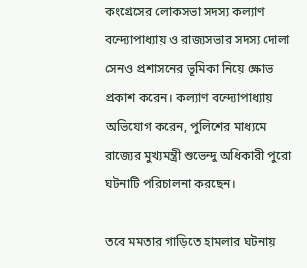কংগ্রেসের লোকসভা সদস্য কল্যাণ বন্দ্যোপাধ্যায় ও রাজ্যসভার সদস্য দোলা সেনও প্রশাসনের ভূমিকা নিয়ে ক্ষোভ প্রকাশ করেন। কল্যাণ বন্দ্যোপাধ্যায় অভিযোগ করেন, পুলিশের মাধ্যমে রাজ্যের মুখ্যমন্ত্রী শুভেন্দু অধিকারী পুরো ঘটনাটি পরিচালনা করছেন।

তবে মমতার গাড়িতে হামলার ঘটনায়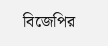বিজেপির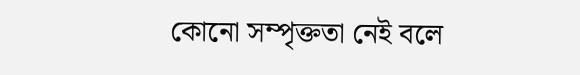কোনো সম্পৃক্ততা নেই বলে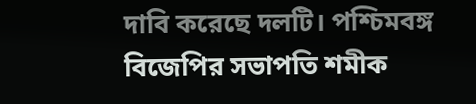দাবি করেছে দলটি। পশ্চিমবঙ্গ বিজেপির সভাপতি শমীক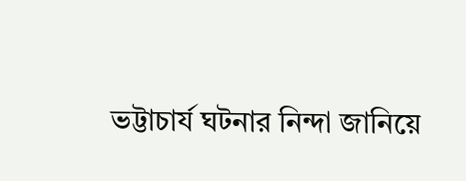ভট্টাচার্য ঘটনার নিন্দা জানিয়ে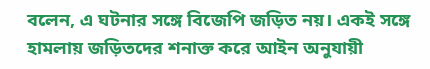বলেন, এ ঘটনার সঙ্গে বিজেপি জড়িত নয়। একই সঙ্গে হামলায় জড়িতদের শনাক্ত করে আইন অনুযায়ী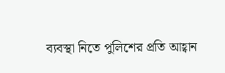ব্যবস্থা নিতে পুলিশের প্রতি আহ্বান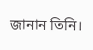জানান তিনি।